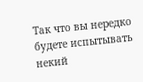Так что вы нередко будете испытывать некий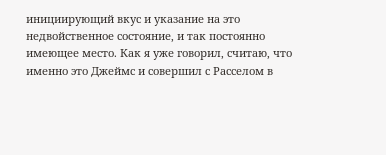инициирующий вкус и указание на это недвойственное состояние, и так постоянно имеющее место. Как я уже говорил, считаю, что именно это Джеймс и совершил с Расселом в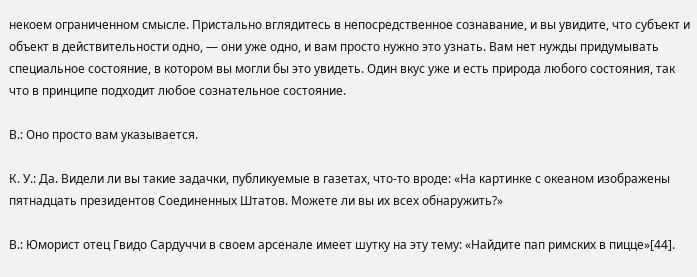некоем ограниченном смысле. Пристально вглядитесь в непосредственное сознавание, и вы увидите, что субъект и объект в действительности одно, — они уже одно, и вам просто нужно это узнать. Вам нет нужды придумывать специальное состояние, в котором вы могли бы это увидеть. Один вкус уже и есть природа любого состояния, так что в принципе подходит любое сознательное состояние.

В.: Оно просто вам указывается.

К. У.: Да. Видели ли вы такие задачки, публикуемые в газетах, что-то вроде: «На картинке с океаном изображены пятнадцать президентов Соединенных Штатов. Можете ли вы их всех обнаружить?»

В.: Юморист отец Гвидо Сардуччи в своем арсенале имеет шутку на эту тему: «Найдите пап римских в пицце»[44].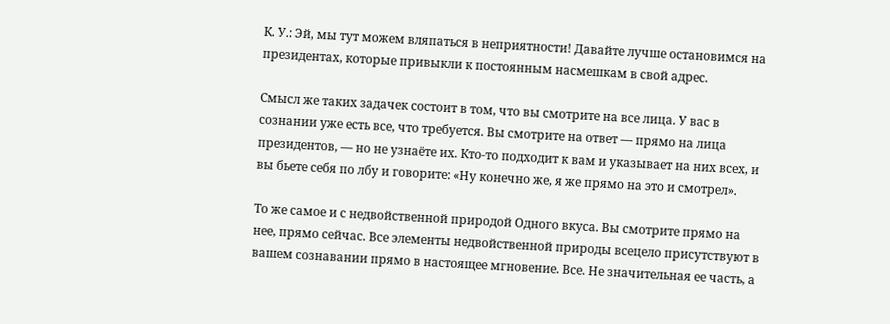К. У.: Эй, мы тут можем вляпаться в неприятности! Давайте лучше остановимся на президентах, которые привыкли к постоянным насмешкам в свой адрес.

Смысл же таких задачек состоит в том, что вы смотрите на все лица. У вас в сознании уже есть все, что требуется. Вы смотрите на ответ — прямо на лица президентов, — но не узнаёте их. Кто-то подходит к вам и указывает на них всех, и вы бьете себя по лбу и говорите: «Ну конечно же, я же прямо на это и смотрел».

То же самое и с недвойственной природой Одного вкуса. Вы смотрите прямо на нее, прямо сейчас. Все элементы недвойственной природы всецело присутствуют в вашем сознавании прямо в настоящее мгновение. Все. Не значительная ее часть, а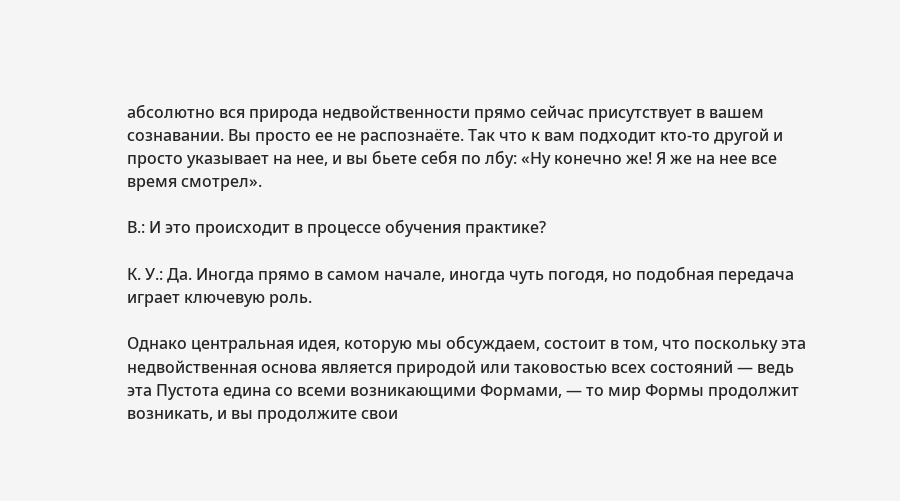абсолютно вся природа недвойственности прямо сейчас присутствует в вашем сознавании. Вы просто ее не распознаёте. Так что к вам подходит кто-то другой и просто указывает на нее, и вы бьете себя по лбу: «Ну конечно же! Я же на нее все время смотрел».

В.: И это происходит в процессе обучения практике?

К. У.: Да. Иногда прямо в самом начале, иногда чуть погодя, но подобная передача играет ключевую роль.

Однако центральная идея, которую мы обсуждаем, состоит в том, что поскольку эта недвойственная основа является природой или таковостью всех состояний — ведь эта Пустота едина со всеми возникающими Формами, — то мир Формы продолжит возникать, и вы продолжите свои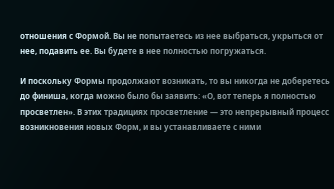отношения с Формой. Вы не попытаетесь из нее выбраться, укрыться от нее, подавить ее. Вы будете в нее полностью погружаться.

И поскольку Формы продолжают возникать, то вы никогда не доберетесь до финиша, когда можно было бы заявить: «О, вот теперь я полностью просветлен». В этих традициях просветление — это непрерывный процесс возникновения новых Форм, и вы устанавливаете с ними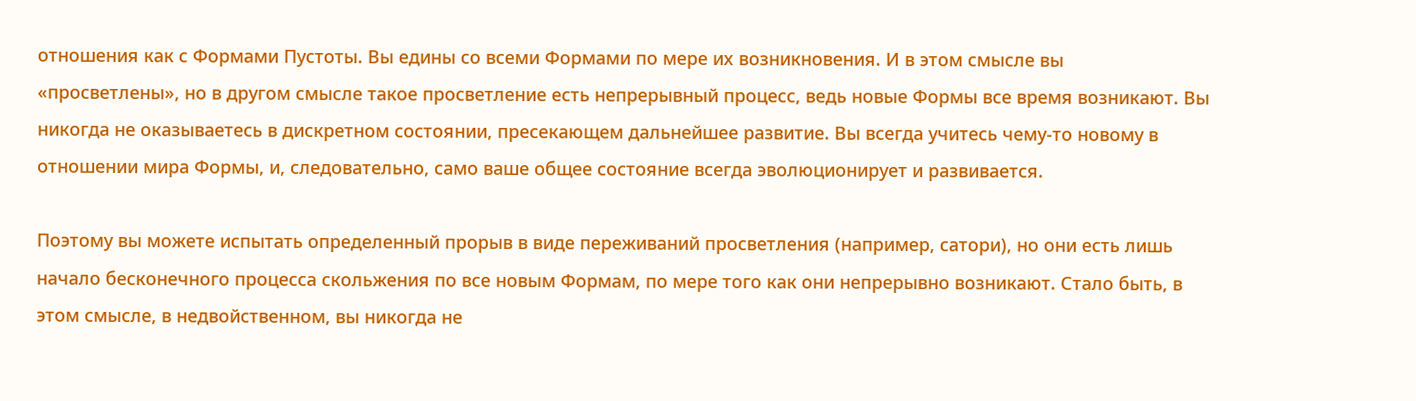отношения как с Формами Пустоты. Вы едины со всеми Формами по мере их возникновения. И в этом смысле вы «просветлены», но в другом смысле такое просветление есть непрерывный процесс, ведь новые Формы все время возникают. Вы никогда не оказываетесь в дискретном состоянии, пресекающем дальнейшее развитие. Вы всегда учитесь чему-то новому в отношении мира Формы, и, следовательно, само ваше общее состояние всегда эволюционирует и развивается.

Поэтому вы можете испытать определенный прорыв в виде переживаний просветления (например, сатори), но они есть лишь начало бесконечного процесса скольжения по все новым Формам, по мере того как они непрерывно возникают. Стало быть, в этом смысле, в недвойственном, вы никогда не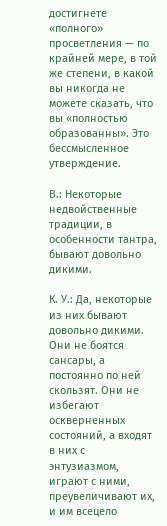достигнете «полного» просветления — по крайней мере, в той же степени, в какой вы никогда не можете сказать, что вы «полностью образованны». Это бессмысленное утверждение.

В.: Некоторые недвойственные традиции, в особенности тантра, бывают довольно дикими.

К. У.: Да, некоторые из них бывают довольно дикими. Они не боятся сансары, а постоянно по ней скользят. Они не избегают оскверненных состояний, а входят в них с энтузиазмом, играют с ними, преувеличивают их, и им всецело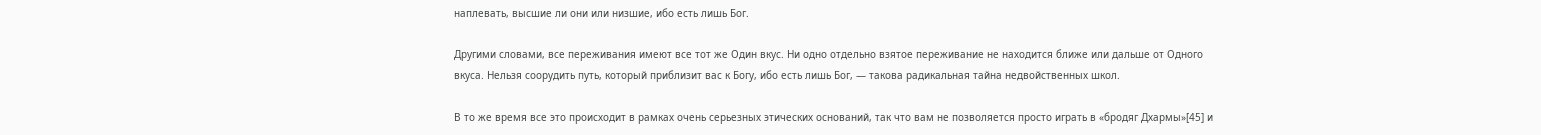наплевать, высшие ли они или низшие, ибо есть лишь Бог.

Другими словами, все переживания имеют все тот же Один вкус. Ни одно отдельно взятое переживание не находится ближе или дальше от Одного вкуса. Нельзя соорудить путь, который приблизит вас к Богу, ибо есть лишь Бог, — такова радикальная тайна недвойственных школ.

В то же время все это происходит в рамках очень серьезных этических оснований, так что вам не позволяется просто играть в «бродяг Дхармы»[45] и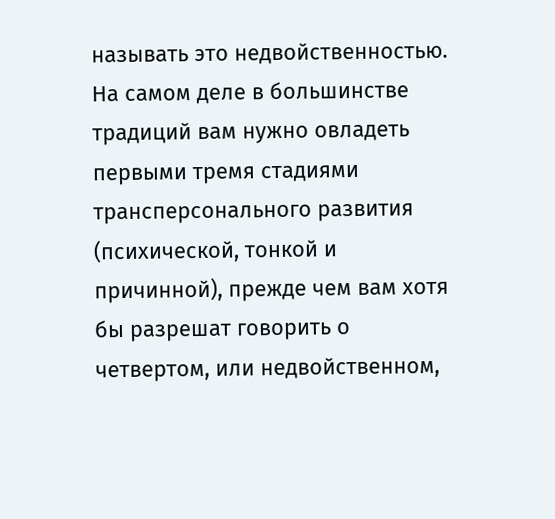называть это недвойственностью. На самом деле в большинстве традиций вам нужно овладеть первыми тремя стадиями трансперсонального развития (психической, тонкой и причинной), прежде чем вам хотя бы разрешат говорить о четвертом, или недвойственном,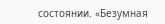состоянии. «Безумная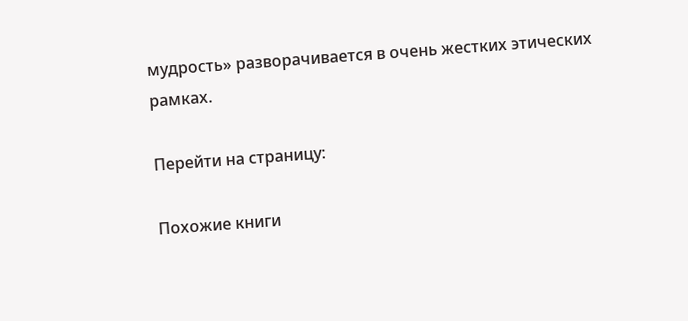мудрость» разворачивается в очень жестких этических рамках.

Перейти на страницу:

Похожие книги